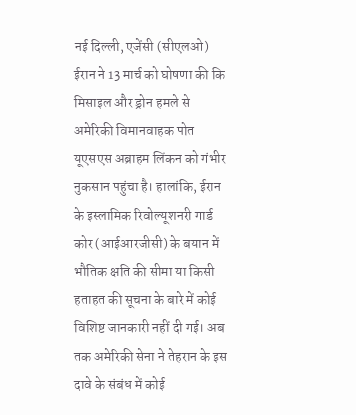नई दिल्ली, एजेंसी (सीएलओ) ईरान ने 13 मार्च को घोषणा की कि मिसाइल और ड्रोन हमले से अमेरिकी विमानवाहक पोत यूएसएस अब्राहम लिंकन को गंभीर नुकसान पहुंचा है। हालांकि, ईरान के इस्लामिक रिवोल्यूशनरी गार्ड कोर (आईआरजीसी) के बयान में भौतिक क्षति की सीमा या किसी हताहत की सूचना के बारे में कोई विशिष्ट जानकारी नहीं दी गई। अब तक अमेरिकी सेना ने तेहरान के इस दावे के संबंध में कोई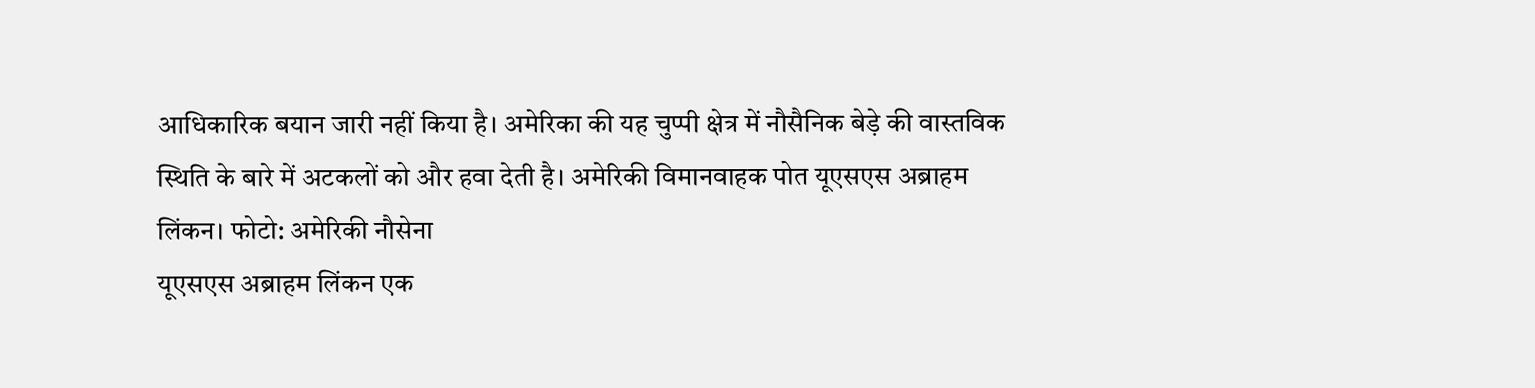आधिकारिक बयान जारी नहीं किया है। अमेरिका की यह चुप्पी क्षेत्र में नौसैनिक बेड़े की वास्तविक स्थिति के बारे में अटकलों को और हवा देती है। अमेरिकी विमानवाहक पोत यूएसएस अब्राहम लिंकन। फोटो: अमेरिकी नौसेना
यूएसएस अब्राहम लिंकन एक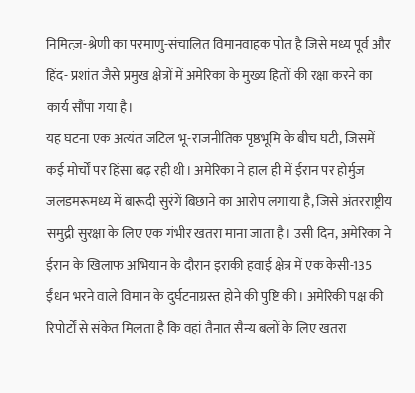निमित्ज़-श्रेणी का परमाणु-संचालित विमानवाहक पोत है जिसे मध्य पूर्व और हिंद- प्रशांत जैसे प्रमुख क्षेत्रों में अमेरिका के मुख्य हितों की रक्षा करने का कार्य सौंपा गया है।
यह घटना एक अत्यंत जटिल भू-राजनीतिक पृष्ठभूमि के बीच घटी, जिसमें कई मोर्चों पर हिंसा बढ़ रही थी। अमेरिका ने हाल ही में ईरान पर होर्मुज जलडमरूमध्य में बारूदी सुरंगें बिछाने का आरोप लगाया है, जिसे अंतरराष्ट्रीय समुद्री सुरक्षा के लिए एक गंभीर खतरा माना जाता है। उसी दिन, अमेरिका ने ईरान के खिलाफ अभियान के दौरान इराकी हवाई क्षेत्र में एक केसी-135 ईंधन भरने वाले विमान के दुर्घटनाग्रस्त होने की पुष्टि की। अमेरिकी पक्ष की रिपोर्टों से संकेत मिलता है कि वहां तैनात सैन्य बलों के लिए खतरा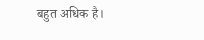बहुत अधिक है।